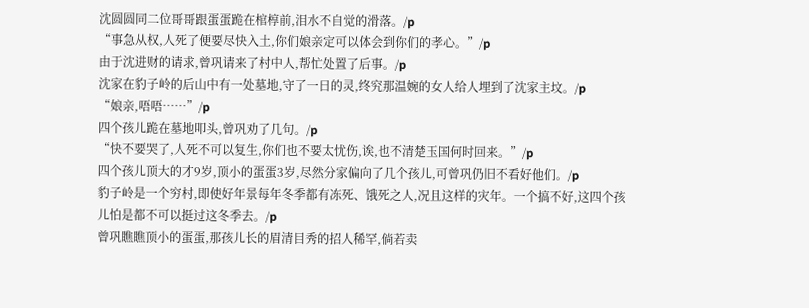沈圆圆同二位哥哥跟蛋蛋跪在棺椁前,泪水不自觉的滑落。/p
“事急从权,人死了便要尽快入土,你们娘亲定可以体会到你们的孝心。”/p
由于沈进财的请求,曾巩请来了村中人,帮忙处置了后事。/p
沈家在豹子岭的后山中有一处墓地,守了一日的灵,终究那温婉的女人给人埋到了沈家主坟。/p
“娘亲,唔唔……”/p
四个孩儿跪在墓地叩头,曾巩劝了几句。/p
“快不要哭了,人死不可以复生,你们也不要太忧伤,诶,也不清楚玉国何时回来。”/p
四个孩儿顶大的才9岁,顶小的蛋蛋3岁,尽然分家偏向了几个孩儿,可曾巩仍旧不看好他们。/p
豹子岭是一个穷村,即使好年景每年冬季都有冻死、饿死之人,况且这样的灾年。一个搞不好,这四个孩儿怕是都不可以挺过这冬季去。/p
曾巩瞧瞧顶小的蛋蛋,那孩儿长的眉清目秀的招人稀罕,倘若卖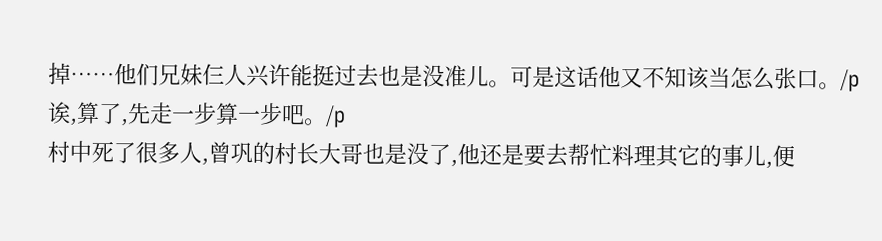掉……他们兄妹仨人兴许能挺过去也是没准儿。可是这话他又不知该当怎么张口。/p
诶,算了,先走一步算一步吧。/p
村中死了很多人,曾巩的村长大哥也是没了,他还是要去帮忙料理其它的事儿,便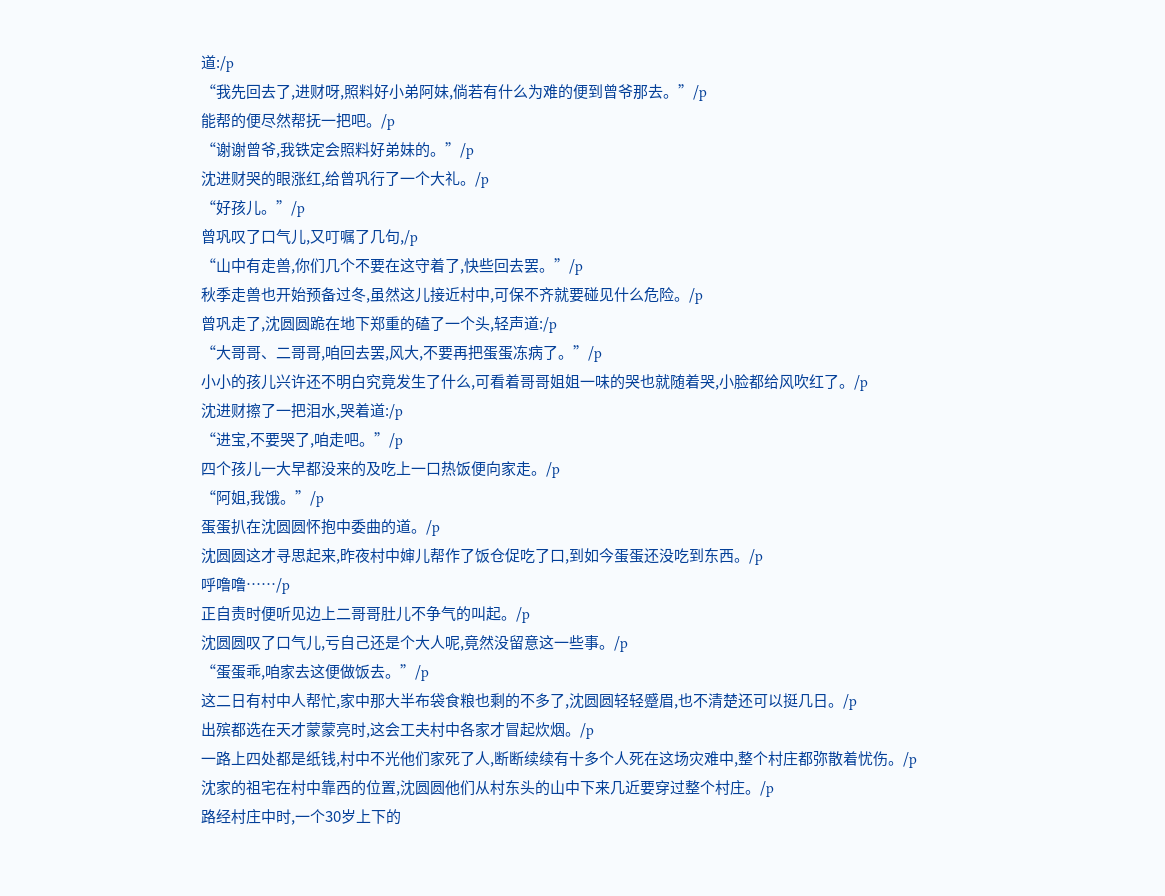道:/p
“我先回去了,进财呀,照料好小弟阿妹,倘若有什么为难的便到曾爷那去。”/p
能帮的便尽然帮抚一把吧。/p
“谢谢曾爷,我铁定会照料好弟妹的。”/p
沈进财哭的眼涨红,给曾巩行了一个大礼。/p
“好孩儿。”/p
曾巩叹了口气儿,又叮嘱了几句,/p
“山中有走兽,你们几个不要在这守着了,快些回去罢。”/p
秋季走兽也开始预备过冬,虽然这儿接近村中,可保不齐就要碰见什么危险。/p
曾巩走了,沈圆圆跪在地下郑重的磕了一个头,轻声道:/p
“大哥哥、二哥哥,咱回去罢,风大,不要再把蛋蛋冻病了。”/p
小小的孩儿兴许还不明白究竟发生了什么,可看着哥哥姐姐一味的哭也就随着哭,小脸都给风吹红了。/p
沈进财擦了一把泪水,哭着道:/p
“进宝,不要哭了,咱走吧。”/p
四个孩儿一大早都没来的及吃上一口热饭便向家走。/p
“阿姐,我饿。”/p
蛋蛋扒在沈圆圆怀抱中委曲的道。/p
沈圆圆这才寻思起来,昨夜村中婶儿帮作了饭仓促吃了口,到如今蛋蛋还没吃到东西。/p
呼噜噜……/p
正自责时便听见边上二哥哥肚儿不争气的叫起。/p
沈圆圆叹了口气儿,亏自己还是个大人呢,竟然没留意这一些事。/p
“蛋蛋乖,咱家去这便做饭去。”/p
这二日有村中人帮忙,家中那大半布袋食粮也剩的不多了,沈圆圆轻轻蹙眉,也不清楚还可以挺几日。/p
出殡都选在天才蒙蒙亮时,这会工夫村中各家才冒起炊烟。/p
一路上四处都是纸钱,村中不光他们家死了人,断断续续有十多个人死在这场灾难中,整个村庄都弥散着忧伤。/p
沈家的祖宅在村中靠西的位置,沈圆圆他们从村东头的山中下来几近要穿过整个村庄。/p
路经村庄中时,一个30岁上下的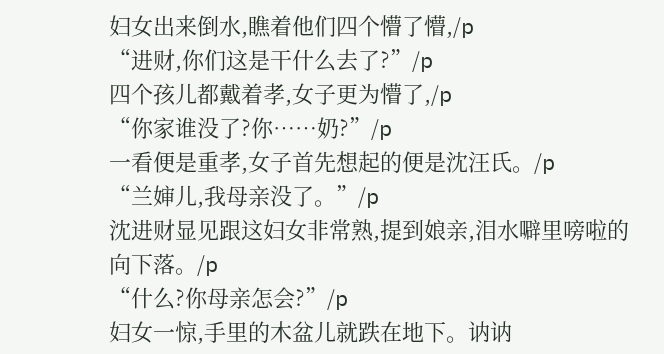妇女出来倒水,瞧着他们四个懵了懵,/p
“进财,你们这是干什么去了?”/p
四个孩儿都戴着孝,女子更为懵了,/p
“你家谁没了?你……奶?”/p
一看便是重孝,女子首先想起的便是沈汪氏。/p
“兰婶儿,我母亲没了。”/p
沈进财显见跟这妇女非常熟,提到娘亲,泪水噼里嗙啦的向下落。/p
“什么?你母亲怎会?”/p
妇女一惊,手里的木盆儿就跌在地下。讷讷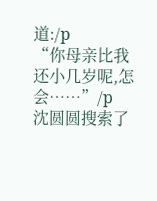道:/p
“你母亲比我还小几岁呢,怎会……”/p
沈圆圆搜索了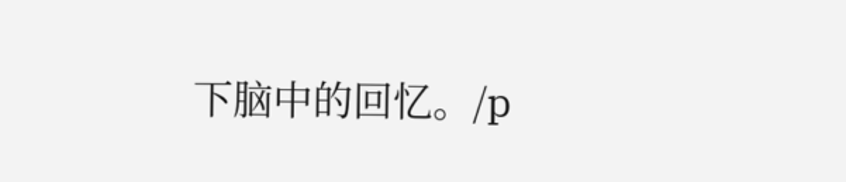下脑中的回忆。/p